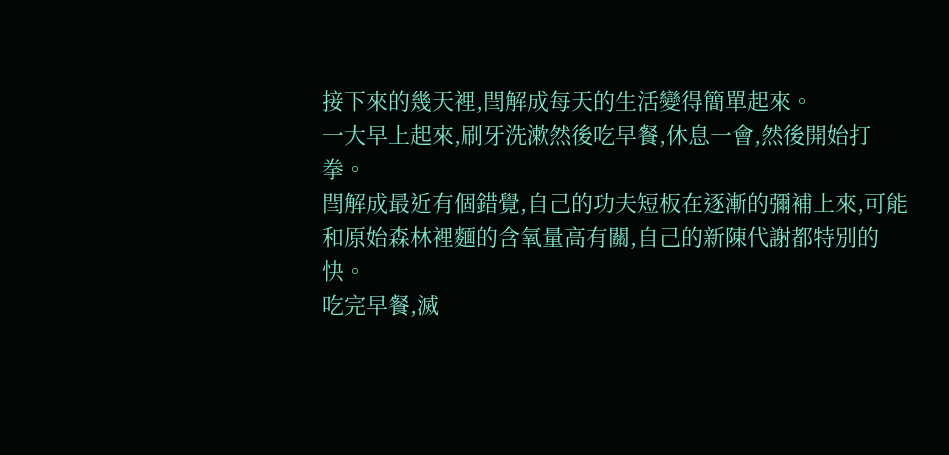接下來的幾天裡,閆解成每天的生活變得簡單起來。
一大早上起來,刷牙洗漱然後吃早餐,休息一會,然後開始打拳。
閆解成最近有個錯覺,自己的功夫短板在逐漸的彌補上來,可能和原始森林裡麵的含氧量高有關,自己的新陳代謝都特別的快。
吃完早餐,滅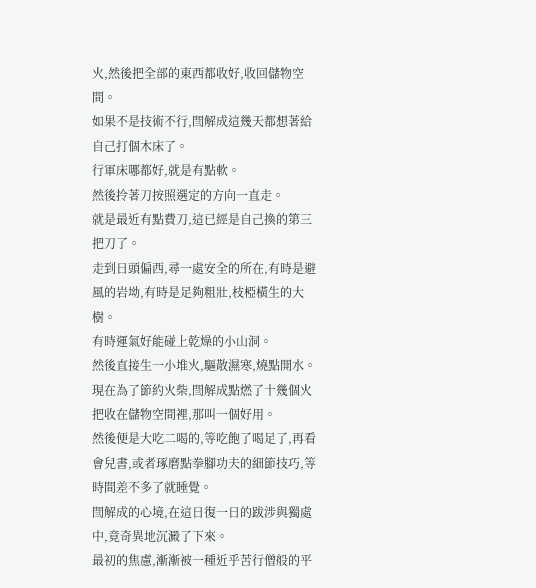火,然後把全部的東西都收好,收回儲物空間。
如果不是技術不行,閆解成這幾天都想著給自己打個木床了。
行軍床哪都好,就是有點軟。
然後拎著刀按照選定的方向一直走。
就是最近有點費刀,這已經是自己換的第三把刀了。
走到日頭偏西,尋一處安全的所在,有時是避風的岩坳,有時是足夠粗壯,枝椏橫生的大樹。
有時運氣好能碰上乾燥的小山洞。
然後直接生一小堆火,驅散濕寒,燒點開水。
現在為了節約火柴,閆解成點燃了十幾個火把收在儲物空間裡,那叫一個好用。
然後便是大吃二喝的,等吃飽了喝足了,再看會兒書,或者琢磨點拳腳功夫的細節技巧,等時間差不多了就睡覺。
閆解成的心境,在這日復一日的跋涉與獨處中,竟奇異地沉澱了下來。
最初的焦慮,漸漸被一種近乎苦行僧般的平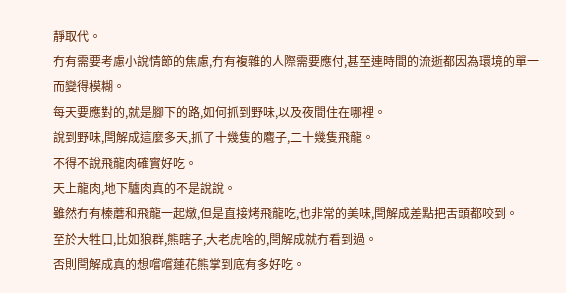靜取代。
冇有需要考慮小說情節的焦慮,冇有複雜的人際需要應付,甚至連時間的流逝都因為環境的單一而變得模糊。
每天要應對的,就是腳下的路,如何抓到野味,以及夜間住在哪裡。
說到野味,閆解成這麼多天,抓了十幾隻的麅子,二十幾隻飛龍。
不得不說飛龍肉確實好吃。
天上龍肉,地下驢肉真的不是說說。
雖然冇有榛蘑和飛龍一起燉,但是直接烤飛龍吃,也非常的美味,閆解成差點把舌頭都咬到。
至於大牲口,比如狼群,熊瞎子,大老虎啥的,閆解成就冇看到過。
否則閆解成真的想嚐嚐蓮花熊掌到底有多好吃。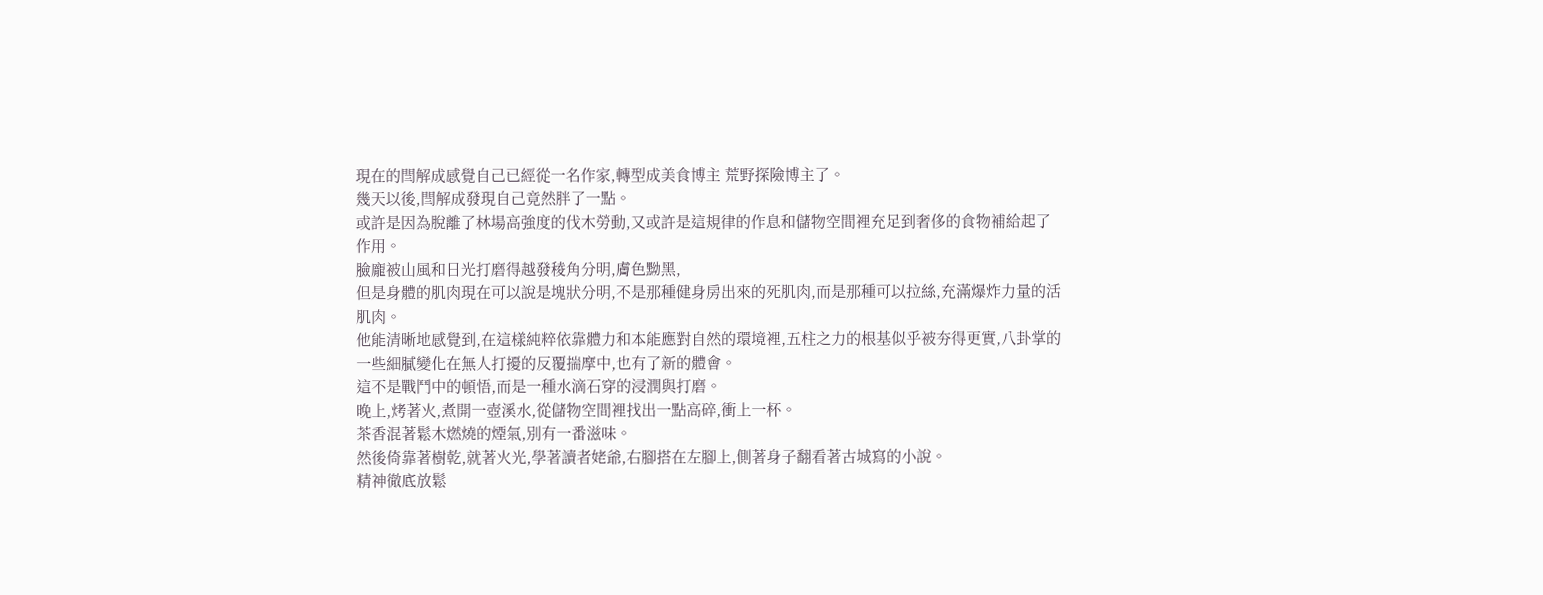現在的閆解成感覺自己已經從一名作家,轉型成美食博主 荒野探險博主了。
幾天以後,閆解成發現自己竟然胖了一點。
或許是因為脫離了林場高強度的伐木勞動,又或許是這規律的作息和儲物空間裡充足到奢侈的食物補給起了作用。
臉龐被山風和日光打磨得越發稜角分明,膚色黝黑,
但是身體的肌肉現在可以說是塊狀分明,不是那種健身房出來的死肌肉,而是那種可以拉絲,充滿爆炸力量的活肌肉。
他能清晰地感覺到,在這樣純粹依靠體力和本能應對自然的環境裡,五柱之力的根基似乎被夯得更實,八卦掌的一些細膩變化在無人打擾的反覆揣摩中,也有了新的體會。
這不是戰鬥中的頓悟,而是一種水滴石穿的浸潤與打磨。
晚上,烤著火,煮開一壺溪水,從儲物空間裡找出一點高碎,衝上一杯。
茶香混著鬆木燃燒的煙氣,別有一番滋味。
然後倚靠著樹乾,就著火光,學著讀者姥爺,右腳搭在左腳上,側著身子翻看著古城寫的小說。
精神徹底放鬆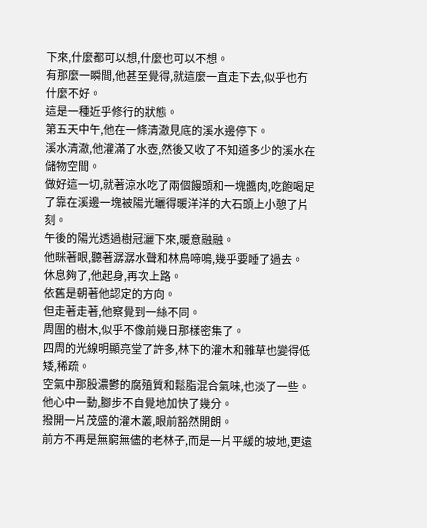下來,什麼都可以想,什麼也可以不想。
有那麼一瞬間,他甚至覺得,就這麼一直走下去,似乎也冇什麼不好。
這是一種近乎修行的狀態。
第五天中午,他在一條清澈見底的溪水邊停下。
溪水清澈,他灌滿了水壺,然後又收了不知道多少的溪水在儲物空間。
做好這一切,就著涼水吃了兩個饅頭和一塊醬肉,吃飽喝足了靠在溪邊一塊被陽光曬得暖洋洋的大石頭上小憩了片刻。
午後的陽光透過樹冠灑下來,暖意融融。
他眯著眼,聽著潺潺水聲和林鳥啼鳴,幾乎要睡了過去。
休息夠了,他起身,再次上路。
依舊是朝著他認定的方向。
但走著走著,他察覺到一絲不同。
周圍的樹木,似乎不像前幾日那樣密集了。
四周的光線明顯亮堂了許多,林下的灌木和雜草也變得低矮,稀疏。
空氣中那股濃鬱的腐殖質和鬆脂混合氣味,也淡了一些。
他心中一動,腳步不自覺地加快了幾分。
撥開一片茂盛的灌木叢,眼前豁然開朗。
前方不再是無窮無儘的老林子,而是一片平緩的坡地,更遠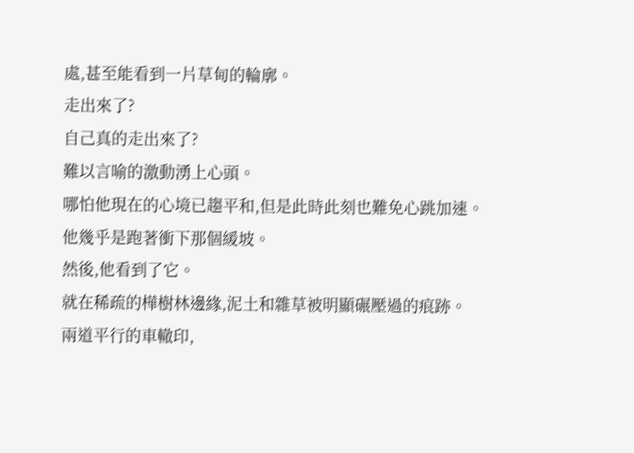處,甚至能看到一片草甸的輪廓。
走出來了?
自己真的走出來了?
難以言喻的激動湧上心頭。
哪怕他現在的心境已趨平和,但是此時此刻也難免心跳加速。
他幾乎是跑著衝下那個緩坡。
然後,他看到了它。
就在稀疏的樺樹林邊緣,泥土和雜草被明顯碾壓過的痕跡。
兩道平行的車轍印,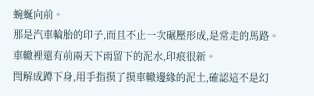蜿蜒向前。
那是汽車輪胎的印子,而且不止一次碾壓形成,是常走的馬路。
車轍裡還有前兩天下雨留下的泥水,印痕很新。
閆解成蹲下身,用手指摸了摸車轍邊緣的泥土,確認這不是幻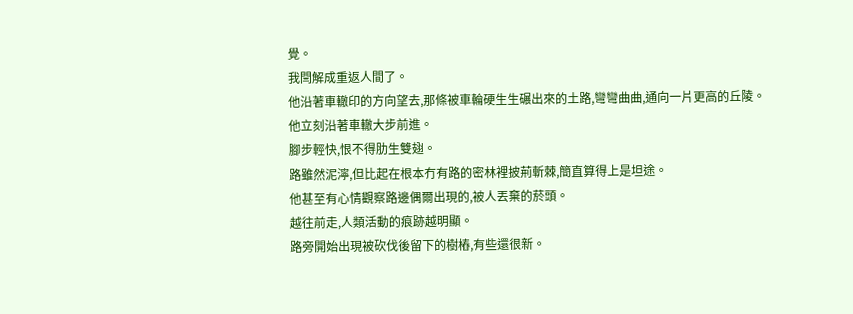覺。
我閆解成重返人間了。
他沿著車轍印的方向望去,那條被車輪硬生生碾出來的土路,彎彎曲曲,通向一片更高的丘陵。
他立刻沿著車轍大步前進。
腳步輕快,恨不得肋生雙翅。
路雖然泥濘,但比起在根本冇有路的密林裡披荊斬棘,簡直算得上是坦途。
他甚至有心情觀察路邊偶爾出現的,被人丟棄的菸頭。
越往前走,人類活動的痕跡越明顯。
路旁開始出現被砍伐後留下的樹樁,有些還很新。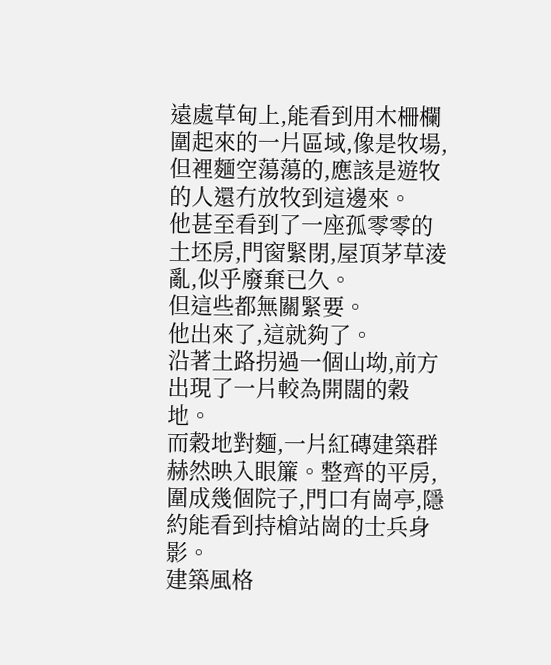遠處草甸上,能看到用木柵欄圍起來的一片區域,像是牧場,但裡麵空蕩蕩的,應該是遊牧的人還冇放牧到這邊來。
他甚至看到了一座孤零零的土坯房,門窗緊閉,屋頂茅草淩亂,似乎廢棄已久。
但這些都無關緊要。
他出來了,這就夠了。
沿著土路拐過一個山坳,前方出現了一片較為開闊的穀地。
而穀地對麵,一片紅磚建築群赫然映入眼簾。整齊的平房,圍成幾個院子,門口有崗亭,隱約能看到持槍站崗的士兵身影。
建築風格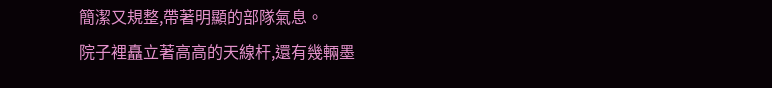簡潔又規整,帶著明顯的部隊氣息。
院子裡矗立著高高的天線杆,還有幾輛墨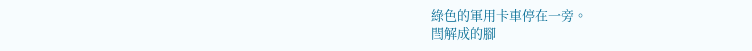綠色的軍用卡車停在一旁。
閆解成的腳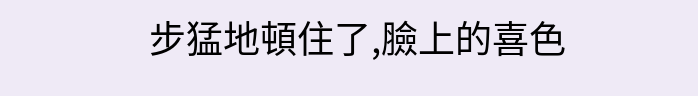步猛地頓住了,臉上的喜色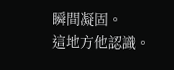瞬間凝固。
這地方他認識。